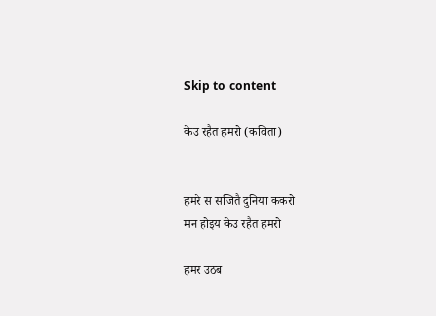Skip to content

केउ रहैत हमरो (कविता)


हमरे स सजितै दुनिया ककरो
मन होइय केउ रहैत हमरो

हमर उठब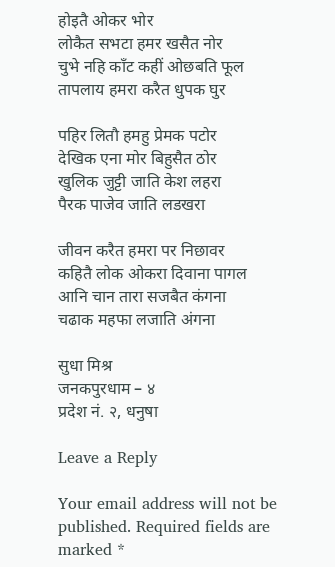होइतै ओकर भोर
लोकैत सभटा हमर खसैत नोर
चुभे नहि काँट कहीं ओछबति फूल
तापलाय हमरा करैत धुपक घुर

पहिर लितौ हमहु प्रेमक पटोर
देखिक एना मोर बिहुसैत ठोर
खुलिक जुट्टी जाति केश लहरा
पैरक पाजेव जाति लडखरा

जीवन करैत हमरा पर निछावर
कहितै लोक ओकरा दिवाना पागल
आनि चान तारा सजबैत कंगना
चढाक महफा लजाति अंगना

सुधा मिश्र
जनकपुरधाम – ४
प्रदेश नं. २, धनुषा

Leave a Reply

Your email address will not be published. Required fields are marked *